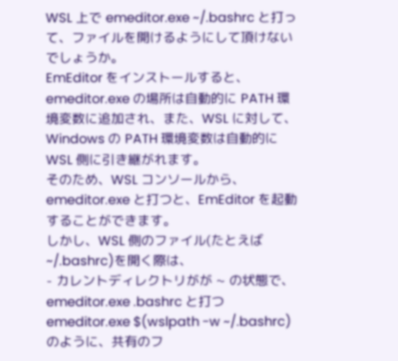WSL 上で emeditor.exe ~/.bashrc と打って、ファイルを開けるようにして頂けないでしょうか。
EmEditor をインストールすると、emeditor.exe の場所は自動的に PATH 環境変数に追加され、また、WSL に対して、Windows の PATH 環境変数は自動的に WSL 側に引き継がれます。
そのため、WSL コンソールから、emeditor.exe と打つと、EmEditor を起動することができます。
しかし、WSL 側のファイル(たとえば ~/.bashrc)を開く際は、
- カレントディレクトリがが ~ の状態で、
emeditor.exe .bashrc と打つ
emeditor.exe $(wslpath -w ~/.bashrc) のように、共有のフ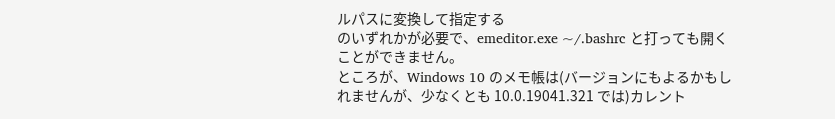ルパスに変換して指定する
のいずれかが必要で、emeditor.exe ~/.bashrc と打っても開くことができません。
ところが、Windows 10 のメモ帳は(バージョンにもよるかもしれませんが、少なくとも 10.0.19041.321 では)カレント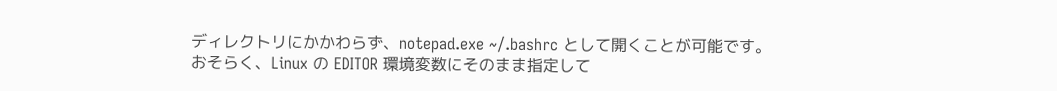ディレクトリにかかわらず、notepad.exe ~/.bashrc として開くことが可能です。
おそらく、Linux の EDITOR 環境変数にそのまま指定して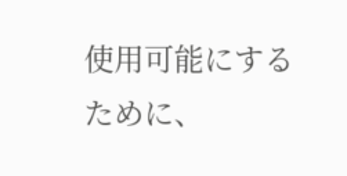使用可能にするために、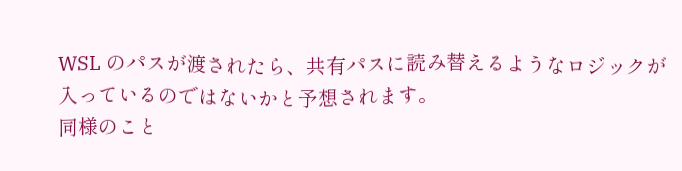WSL のパスが渡されたら、共有パスに読み替えるようなロジックが入っているのではないかと予想されます。
同様のこと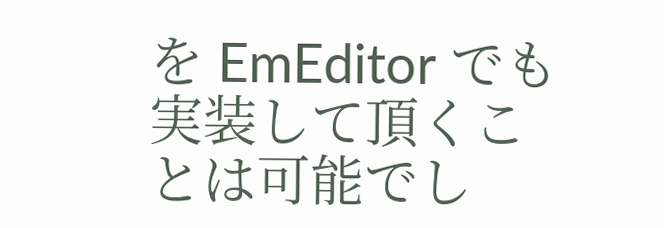を EmEditor でも実装して頂くことは可能でし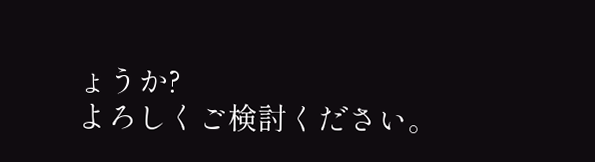ょうか?
よろしくご検討ください。